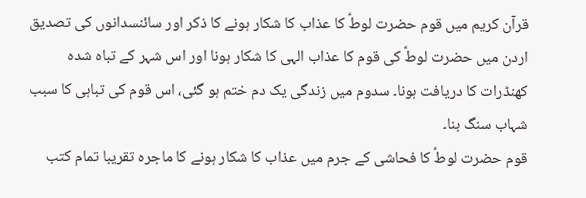قرآن کریم میں قوم حضرت لوطؑ کا عذاب کا شکار ہونے کا ذکر اور سائنسدانوں کی تصدیق
اردن میں حضرت لوطؑ کی قوم کا عذاب الہی کا شکار ہونا اور اس شہر کے تباہ شدہ کھنڈرات کا دریافت ہونا۔ سدوم میں زندگی یک دم ختم ہو گئی، اس قوم کی تباہی کا سبب شہاب سنگ بنا۔
قوم حضرت لوطؑ کا فحاشی کے جرم میں عذاب کا شکار ہونے کا ماجرہ تقریبا تمام کتب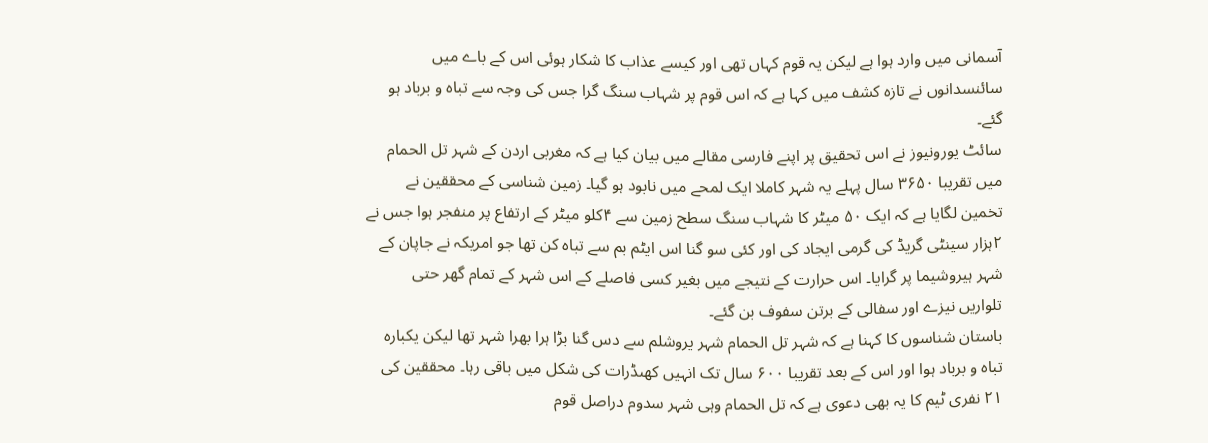آسمانی میں وارد ہوا ہے لیکن یہ قوم کہاں تھی اور کیسے عذاب کا شکار ہوئی اس کے باے میں سائنسدانوں نے تازہ کشف میں کہا ہے کہ اس قوم پر شہاب سنگ گرا جس کی وجہ سے تباہ و برباد ہو گئے۔
سائٹ یورونیوز نے اس تحقیق پر اپنے فارسی مقالے میں بیان کیا ہے کہ مغربی اردن کے شہر تل الحمام میں تقریبا ۳۶۵۰ سال پہلے یہ شہر کاملا ایک لمحے میں نابود ہو گیا۔ زمین شناسی کے محققین نے تخمین لگایا ہے کہ ایک ۵۰ میٹر کا شہاب سنگ سطح زمین سے ۴کلو میٹر کے ارتفاع پر منفجر ہوا جس نے ۲ہزار سینٹی گریڈ کی گرمی ایجاد کی اور کئی سو گنا اس ایٹم بم سے تباہ کن تھا جو امریکہ نے جاپان کے شہر ہیروشیما پر گرایا۔ اس حرارت کے نتیجے میں بغیر کسی فاصلے کے اس شہر کے تمام گھر حتی تلواریں نیزے اور سفالی کے برتن سفوف بن گئے۔
باستان شناسوں کا کہنا ہے کہ شہر تل الحمام شہر یروشلم سے دس گنا بڑا ہرا بھرا شہر تھا لیکن یکبارہ تباہ و برباد ہوا اور اس کے بعد تقریبا ۶۰۰ سال تک انہیں کھںڈرات کی شکل میں باقی رہا۔ محققین کی ۲۱ نفری ٹیم کا یہ بھی دعوی ہے کہ تل الحمام وہی شہر سدوم دراصل قوم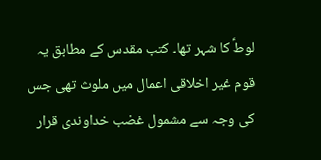لوطؑ کا شہر تھا۔ کتب مقدس کے مطابق یہ قوم غیر اخلاقی اعمال میں ملوث تھی جس کی وجہ سے مشمول غضب خداوندی قرار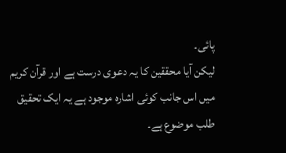پائی۔
لیکن آیا محققین کا یہ دعوی درست ہے اور قرآن کریم میں اس جانب کوئی اشارہ موجود ہے یہ ایک تحقیق طلب موضوع ہے۔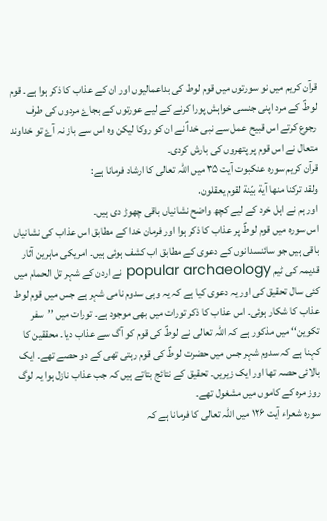قرآن کریم میں نو سورتوں میں قوم لوط کی بداعمالیوں اور ان کے عذاب کا ذکر ہوا ہے۔ قوم لوطؑ کے مرد اپنی جنسی خواہش پورا کرنے کے لیے عورتوں کے بجاۓ مردوں کی طرف رجوع کرتے اس قبیح عمل سے نبی خداؑ نے ان کو روکا لیکن وہ اس سے باز نہ آۓ تو خداوند متعال نے اس قوم پر پتھروں کی بارش کردی۔
قرآن کریم سورہ عنکبوت آیت ۳۵ میں اللہ تعالی کا ارشاد فرمانا ہے:
ولقد ترکنا منها آیة بیّنة لقوم یعقلون.
اور ہم نے اہل خرد کے لیے کچھ واضح نشانیاں باقی چھوڑ دی ہیں۔
اس سورہ میں قوم لوطؑ پر عذاب کا ذکر ہوا اور فرمان خدا کے مطابق اس عذاب کی نشانیاں باقی ہیں جو سائنسدانوں کے دعوی کے مطابق اب کشف ہوئی ہیں۔ امریکی ماہرین آثار قدیمہ کی ٹیم popular archaeology نے اردن کے شہر تل الحمام میں کئی سال تحقیق کی اور یہ دعوی کیا ہے کہ یہ وہی سدوم نامی شہر ہے جس میں قوم لوط عذاب کا شکار ہوئی۔ اس عذاب کا ذکر تورات میں بھی موجود ہے۔ تورات میں ’’سفر تکوین‘‘ میں مذکور ہے کہ اللہ تعالی نے لوطؑ کی قوم کو آگ سے عذاب دیا۔ محققین کا کہنا ہے کہ سدوم شہر جس میں حضرت لوطؑ کی قوم رہتی تھی کے دو حصے تھے۔ ایک بالائی حصہ تھا اور ایک زیریں۔ تحقیق کے نتائج بتاتے ہیں کہ جب عذاب نازل ہوا یہ لوگ روز مرہ کے کاموں میں مشغول تھے۔
سورہ شعراء آیت ۱۲۶ میں اللہ تعالی کا فرمانا ہے کہ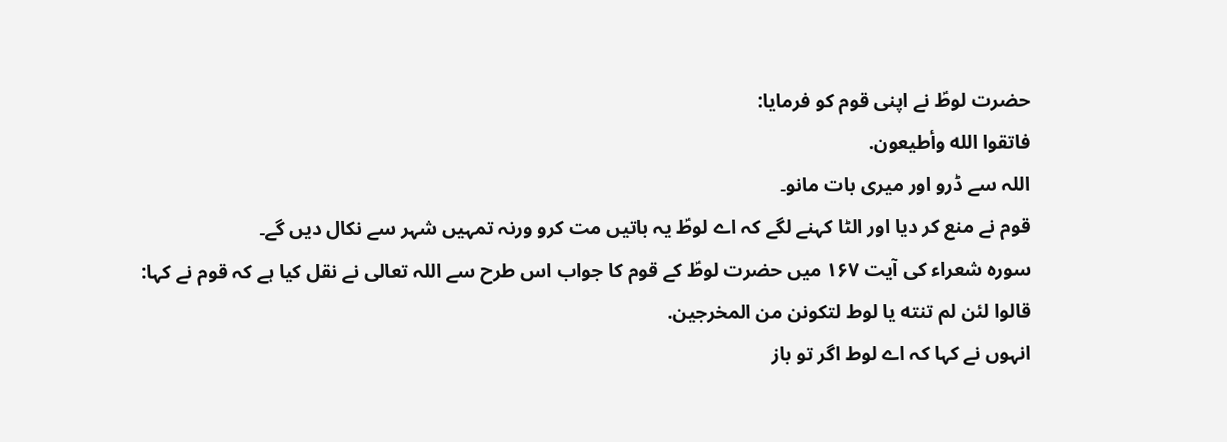حضرت لوطؑ نے اپنی قوم کو فرمایا:
فاتقوا الله وأطیعون.
اللہ سے ڈرو اور میری بات مانو۔
قوم نے منع کر دیا اور الٹا کہنے لگے کہ اے لوطؑ یہ باتیں مت کرو ورنہ تمہیں شہر سے نکال دیں گے۔
سورہ شعراء کی آیت ۱۶۷ میں حضرت لوطؑ کے قوم کا جواب اس طرح سے اللہ تعالی نے نقل کیا ہے کہ قوم نے کہا:
قالوا لئن لم تنته یا لوط لتکونن من المخرجین.
انہوں نے کہا کہ اے لوط اگر تو باز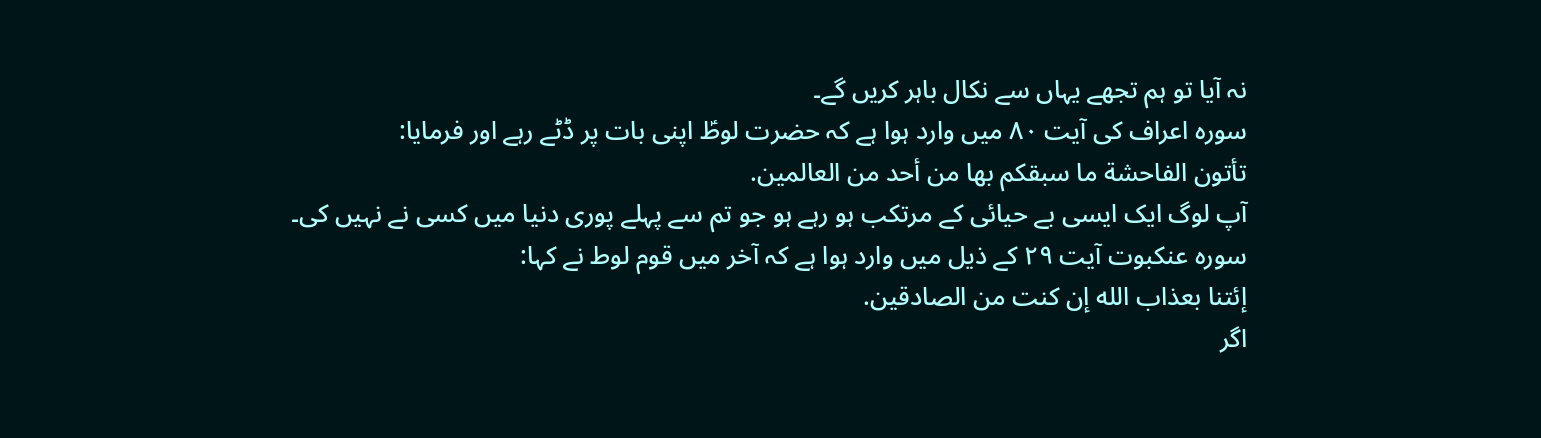نہ آیا تو ہم تجھے یہاں سے نکال باہر کریں گے۔
سورہ اعراف کی آیت ۸۰ میں وارد ہوا ہے کہ حضرت لوطؑ اپنی بات پر ڈٹے رہے اور فرمایا:
تأتون الفاحشة ما سبقکم بها من أحد من العالمین.
آپ لوگ ایک ایسی بے حیائی کے مرتکب ہو رہے ہو جو تم سے پہلے پوری دنیا میں کسی نے نہیں کی۔
سورہ عنکبوت آیت ۲۹ کے ذیل میں وارد ہوا ہے کہ آخر میں قوم لوط نے کہا:
إئتنا بعذاب الله إن کنت من الصادقین.
اگر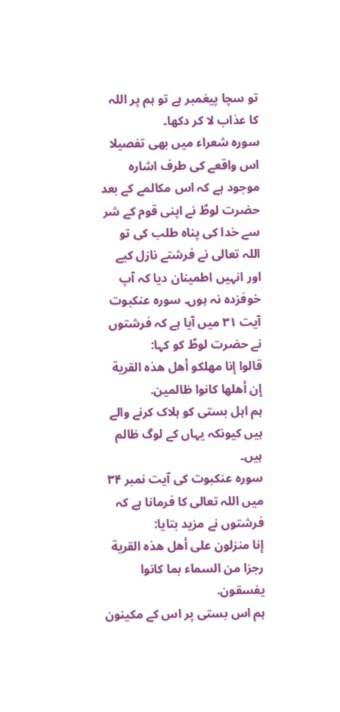تو سچا پیغمبر ہے تو ہم پر اللہ کا عذاب لا کر دکھا۔
سورہ شعراء میں بھی تفصیلا اس واقعے کی طرف اشارہ موجود ہے کہ اس مکالمے کے بعد حضرت لوطؑ نے اپنی قوم کے شر سے خدا کی پناہ طلب کی تو اللہ تعالی نے فرشتے نازل کیے اور انہیں اطمینان دیا کہ آپ خوفزدہ نہ ہوں۔ سورہ عنکبوت آیت ۳۱ میں آیا ہے کہ فرشتوں نے حضرت لوطؑ کو کہا:
قالوا إنا مهلکو أهل هذه القریة إن أهلها کانوا ظالمین.
ہم اہل بستی کو ہلاک کرنے والے ہیں کیونکہ یہاں کے لوگ ظالم ہیں۔
سورہ عنکبوت کی آیت نمبر ۳۴ میں اللہ تعالی کا فرمانا ہے کہ فرشتوں نے مزید بتایا:
إنا منزلون على أهل هذه القریة رجزا من السماء بما کانوا یفسقون.
ہم اس بستی پر اس کے مکینون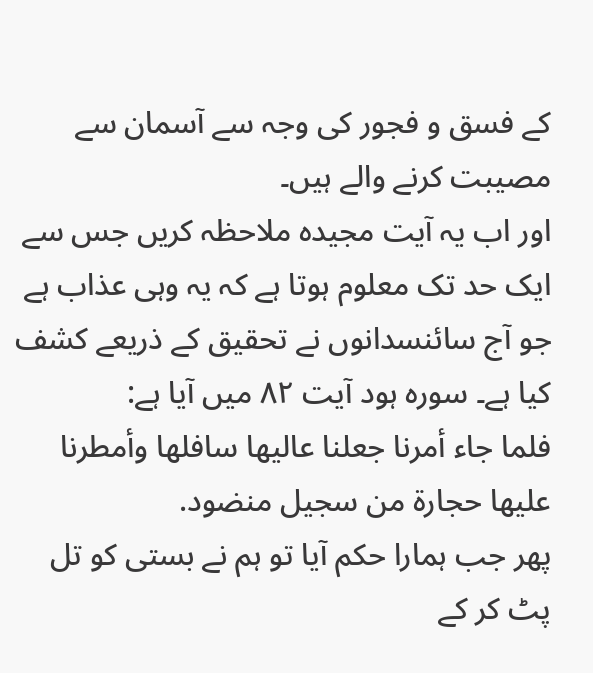کے فسق و فجور کی وجہ سے آسمان سے مصیبت کرنے والے ہیں۔
اور اب یہ آیت مجیدہ ملاحظہ کریں جس سے ایک حد تک معلوم ہوتا ہے کہ یہ وہی عذاب ہے جو آج سائنسدانوں نے تحقیق کے ذریعے کشف کیا ہے۔ سورہ ہود آیت ۸۲ میں آیا ہے:
فلما جاء أمرنا جعلنا عالیها سافلها وأمطرنا علیها حجارة من سجیل منضود.
پھر جب ہمارا حکم آیا تو ہم نے بستی کو تل پٹ کر کے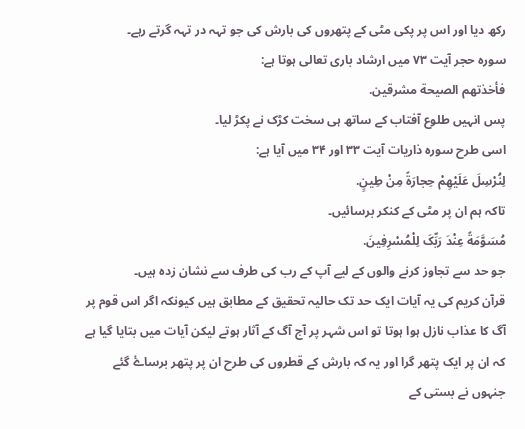رکھ دیا اور اس پر پکی مٹی کے پتھروں کی بارش کی جو تہہ در تہہ گرتے رہے۔
سورہ حجر آیت ۷۳ میں ارشاد باری تعالی ہوتا ہے:
فأخذتهم الصیحة مشرقین.
پس انہیں طلوع آفتاب کے ساتھ ہی سخت کڑک نے پکڑ لیا۔
اسی طرح سورہ ذاریات آیت ۳۳ اور ۳۴ میں آیا ہے:
لِنُرْسِلَ عَلَیْهِمْ حِجارَةً مِنْ طِینٍ.
تاکہ ہم ان پر مٹی کے کنکر برسائیں۔
مُسَوَّمَةً عِنْدَ رَبِّکَ لِلْمُسْرِفِینَ.
جو حد سے تجاوز کرنے والوں کے لیے آپ کے رب کی طرف سے نشان زدہ ہیں۔
قرآن کریم کی یہ آیات ایک حد تک حالیہ تحقیق کے مطابق ہیں کیونکہ اگر اس قوم پر آگ کا عذاب نازل ہوا ہوتا تو اس شہر پر آج آگ کے آثار ہوتے لیکن آیات میں بتایا گیا ہے کہ ان پر ایک پتھر گرا اور یہ کہ بارش کے قطروں کی طرح ان پر پتھر برساۓ گئے جنہوں نے بستی کے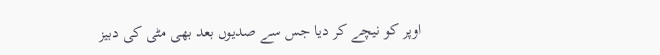اوپر کو نیچے کر دیا جس سے صدیوں بعد بھی مٹی کی دبیز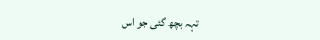تہہ بچھ گئی جو اس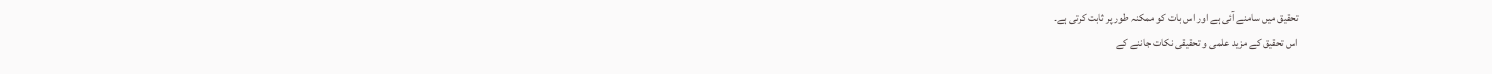تحقیق میں سامنے آئی ہے اور اس بات کو ممکنہ طور پر ثابت کرتی ہے۔
اس تحقیق کے مزید علمی و تحقیقی نکات جاننے کے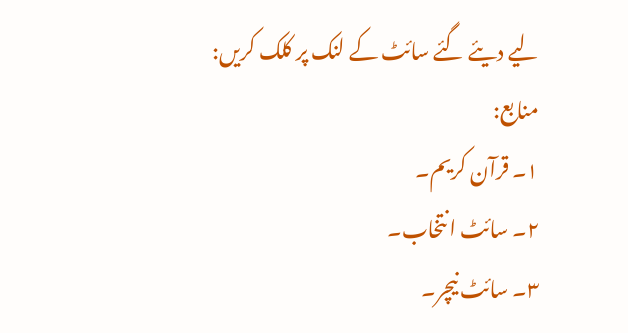لیے دیئے گئے سائٹ کے لنک پر کلک کریں:
منابع:
۱۔ قرآن کریم۔
۲۔ سائٹ انتخاب۔
۳۔ سائٹ نیچر۔